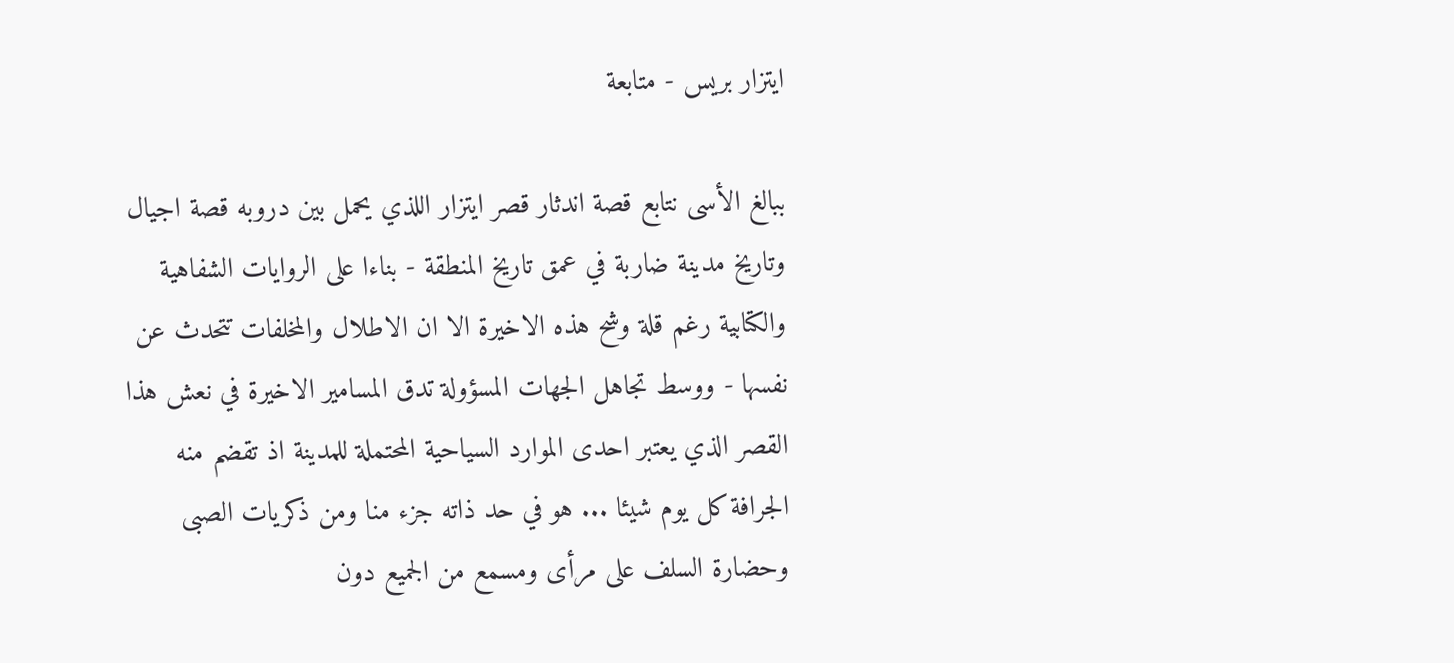ايتزار بريس - متابعة

ببالغ الأسى نتابع قصة اندثار قصر ايتزار اللذي يحمل بين دروبه قصة اجيال وتاريخ مدينة ضاربة في عمق تاريخ المنطقة - بناءا على الروايات الشفاهية والكتابية رغم قلة وشح هذه الاخيرة الا ان الاطلال والمخلفات تتحدث عن نفسها - ووسط تجاهل الجهات المسؤولة تدق المسامير الاخيرة في نعش هذا القصر الذي يعتبر احدى الموارد السياحية المحتملة للمدينة اذ تقضم منه الجرافة كل يوم شيئا ... هو في حد ذاته جزء منا ومن ذكريات الصبى وحضارة السلف على مرأى ومسمع من الجميع دون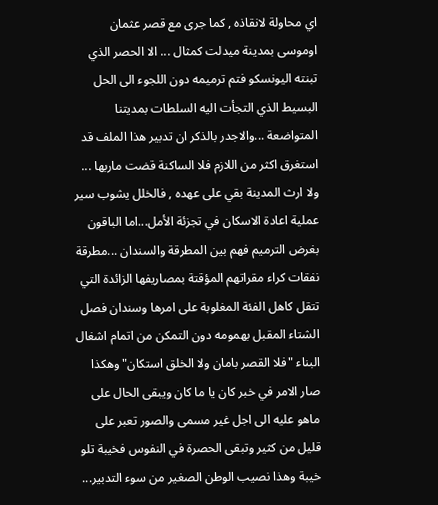اي محاولة لانقاذه , كما جرى مع قصر عثمان اوموسى بمدينة ميدلت كمثال ... الا الحصر الذي تبنته اليونسكو فتم ترميمه دون اللجوء الى الحل البسيط الذي التجأت اليه السلطات بمديتنا المتواضعة ...والاجدر بالذكر ان تدبير هذا الملف قد استغرق اكثر من اللازم فلا الساكنة قضت ماربها ... ولا ارث المدينة بقي على عهده , فالخلل يشوب سير عملية اعادة الاسكان في تجزئة الأمل...اما الباقون بغرض الترميم فهم بين المطرقة والسندان ...مطرقة نفقات كراء مقراتهم المؤقتة بمصاريفها الزائدة التي تتقل كاهل الفئة المغلوبة على امرها وسندان فصل الشتاء المقبل بهمومه دون التمكن من اتمام اشغال البناء "فلا القصر بامان ولا الخلق استكان" وهكذا صار الامر في خبر كان يا ما كان ويبقى الحال على ماهو عليه الى اجل غير مسمى والصور تعبر على قليل من كثير وتبقى الحصرة في النفوس فخيبة تلو خيبة وهذا نصيب الوطن الصغير من سوء التدبير...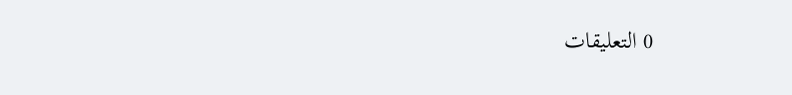0 التعليقات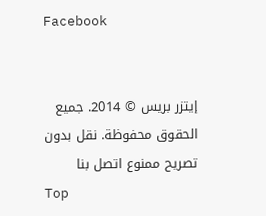Facebook


إيتزر بريس © 2014. جميع الحقوق محفوظة. نقل بدون تصريح ممنوع اتصل بنا
Top